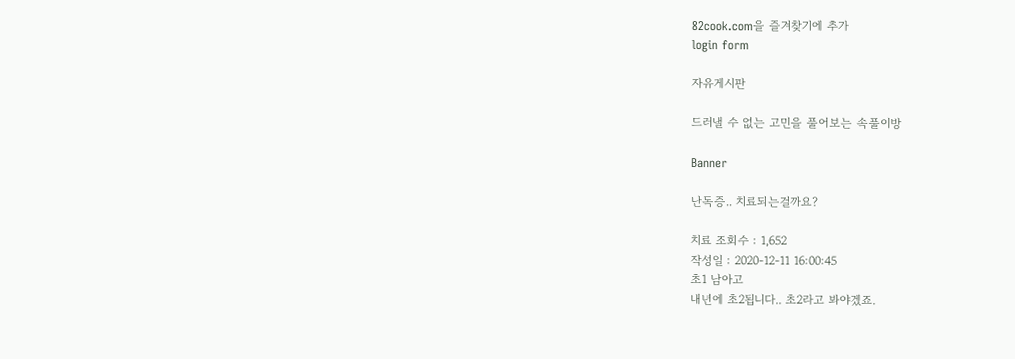82cook.com을 즐겨찾기에 추가
login form

자유게시판

드러낼 수 없는 고민을 풀어보는 속풀이방

Banner

난독증.. 치료되는걸까요?

치료 조회수 : 1,652
작성일 : 2020-12-11 16:00:45
초1 남아고
내년에 초2됩니다.. 초2라고 봐야겠죠.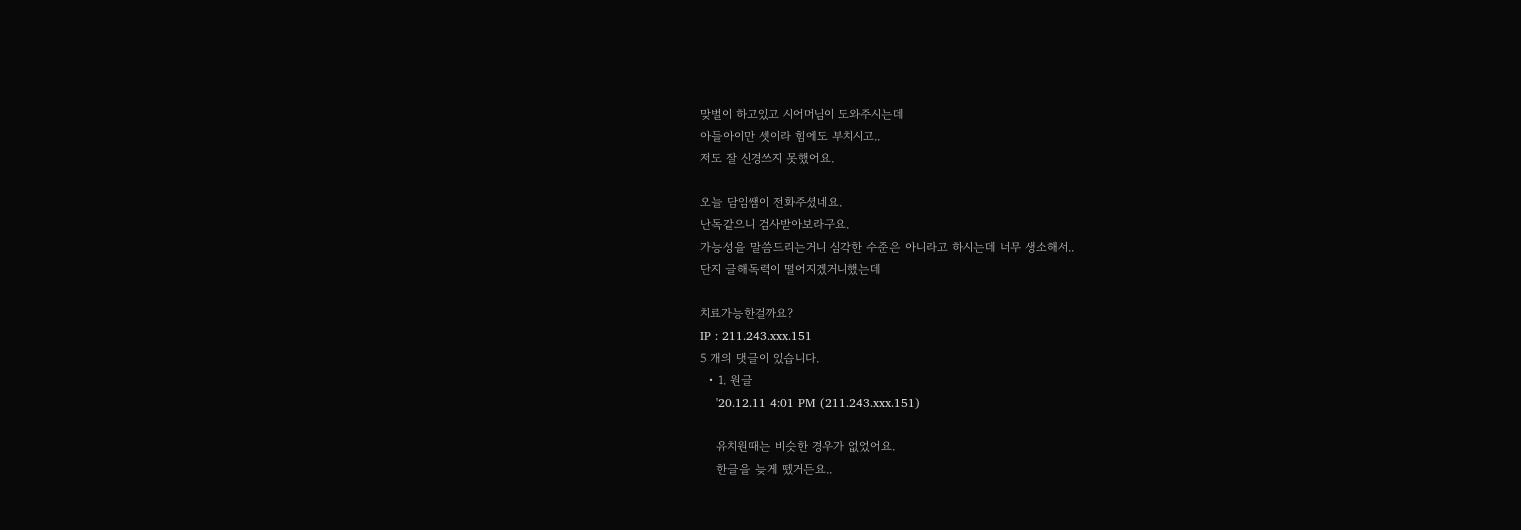맞벌이 하고있고 시어머님이 도와주시는데
아들아이만 셋이라 힘에도 부치시고..
저도 잘 신경쓰지 못했어요.

오늘 담임쌤이 전화주셨네요.
난독같으니 검사받아보라구요.
가능성을 말씀드리는거니 심각한 수준은 아니라고 하시는데 너무 생소해서..
단지 글해독력이 떨어지겠거니했는데

치료가능한걸까요?
IP : 211.243.xxx.151
5 개의 댓글이 있습니다.
  • 1. 원글
    '20.12.11 4:01 PM (211.243.xxx.151)

    유치원때는 비슷한 경우가 없었어요.
    한글을 늦게 뗐거든요..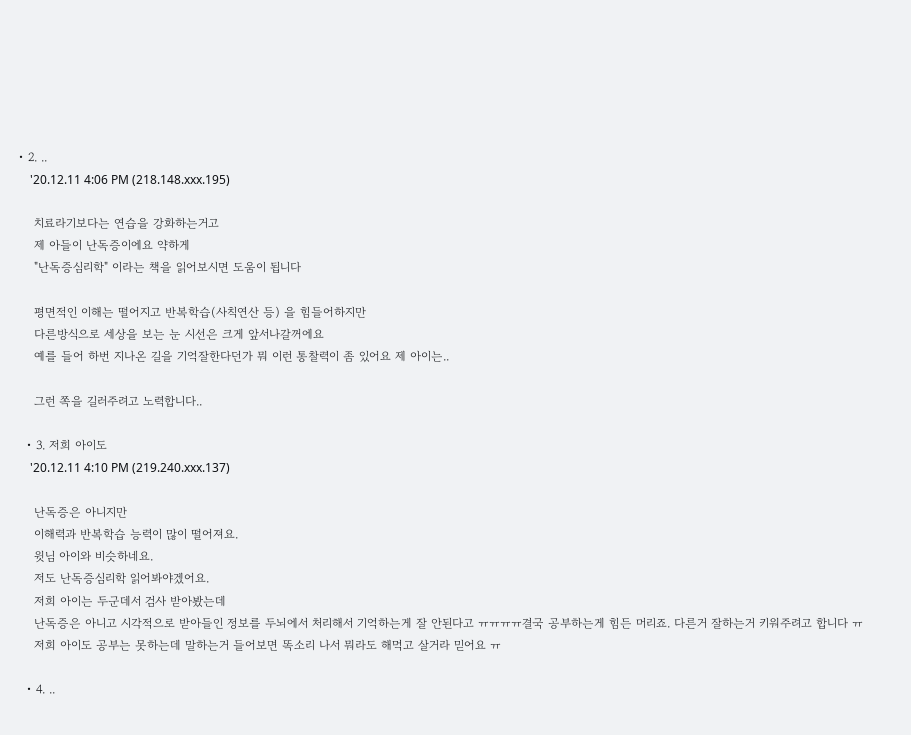• 2. ..
    '20.12.11 4:06 PM (218.148.xxx.195)

    치료라기보다는 연습을 강화하는거고
    제 아들이 난독증이에요 약하게
    "난독증심리학" 이라는 책을 읽어보시면 도움이 됩니다

    평면적인 이해는 떨어지고 반복학습(사칙연산 등) 을 힘들어하지만
    다른방식으로 세상을 보는 눈 시선은 크게 앞서나갈꺼에요
    예를 들어 하번 지나온 길을 기억잘한다던가 뭐 이런 통찰력이 좀 있어요 제 아이는..

    그런 쪽을 길러주려고 노력합니다..

  • 3. 저희 아이도
    '20.12.11 4:10 PM (219.240.xxx.137)

    난독증은 아니지만
    이해력과 반복학습 능력이 많이 떨어져요.
    윗님 아이와 비슷하네요.
    저도 난독증심리학 읽어봐야겠어요.
    저희 아이는 두군데서 검사 받아봤는데
    난독증은 아니고 시각적으로 받아들인 정보를 두뇌에서 처리해서 기억하는게 잘 안된다고 ㅠㅠㅠㅠ결국 공부하는게 힘든 머리죠. 다른거 잘하는거 키워주려고 합니다 ㅠ
    저희 아이도 공부는 못하는데 말하는거 들어보면 똑소리 나서 뭐라도 해먹고 살거라 믿어요 ㅠ

  • 4. ..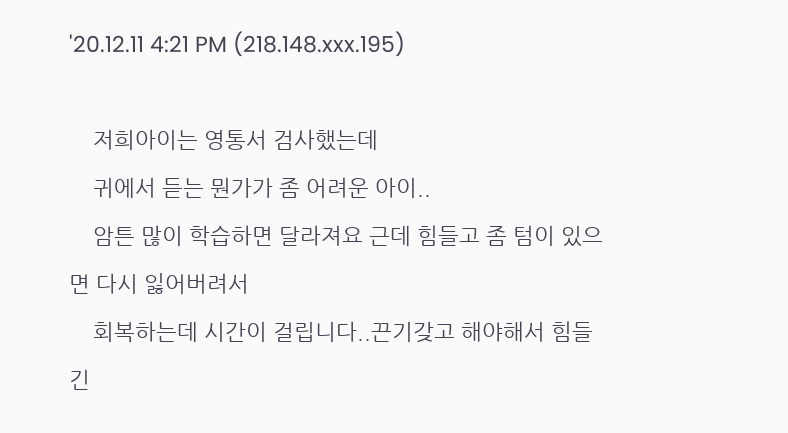'20.12.11 4:21 PM (218.148.xxx.195)

    저희아이는 영통서 검사했는데
    귀에서 듣는 뭔가가 좀 어려운 아이..
    암튼 많이 학습하면 달라져요 근데 힘들고 좀 텀이 있으면 다시 잃어버려서
    회복하는데 시간이 걸립니다..끈기갖고 해야해서 힘들긴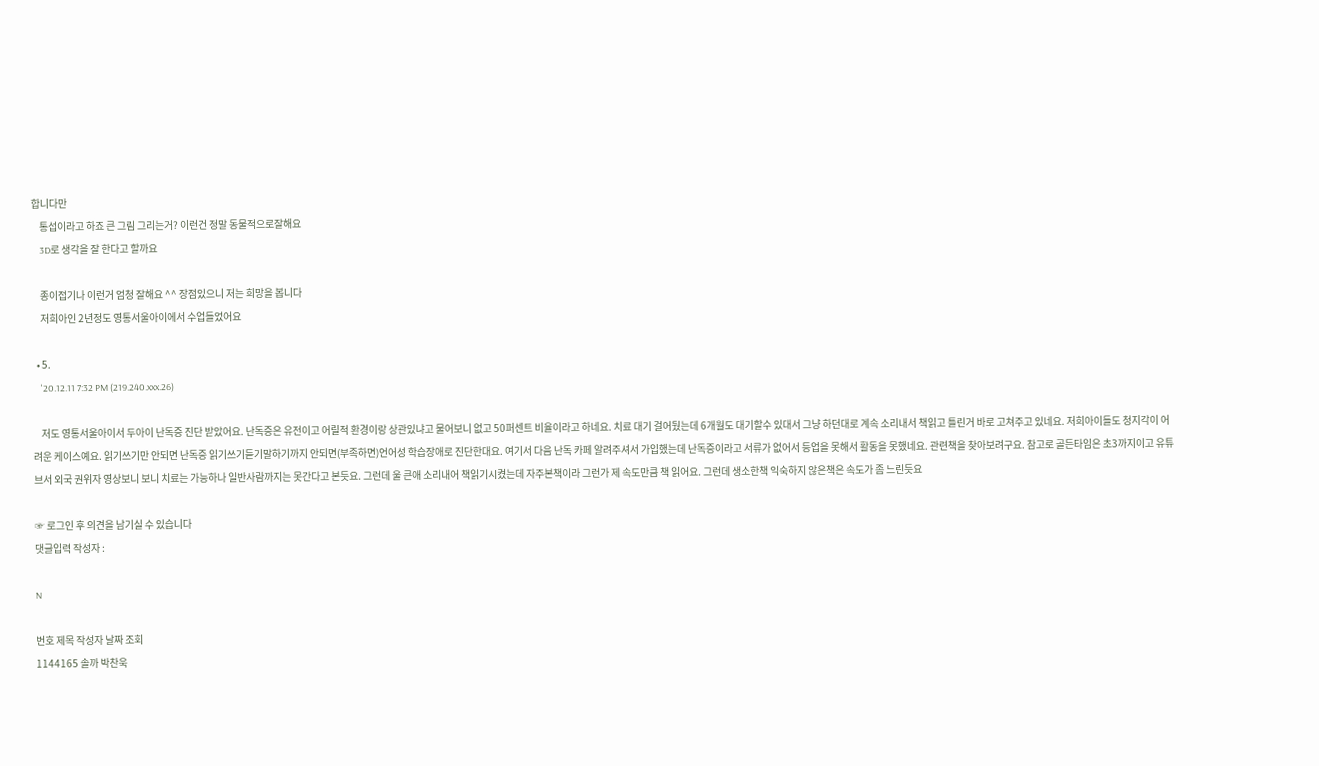합니다만
    통섭이라고 하죠 큰 그림 그리는거? 이런건 정말 동물적으로잘해요
    3D로 생각을 잘 한다고 할까요

    종이접기나 이런거 엄청 잘해요 ^^ 장점있으니 저는 희망을 봅니다
    저희아인 2년정도 영통서울아이에서 수업들었어요

  • 5.
    '20.12.11 7:32 PM (219.240.xxx.26)

    저도 영통서울아이서 두아이 난독증 진단 받았어요. 난독증은 유전이고 어릴적 환경이랑 상관있냐고 물어보니 없고 50퍼센트 비율이라고 하네요. 치료 대기 걸어뒀는데 6개월도 대기할수 있대서 그냥 하던대로 계속 소리내서 책읽고 틀린거 바로 고쳐주고 있네요. 저희아이들도 청지각이 어려운 케이스예요. 읽기쓰기만 안되면 난독증 읽기쓰기듣기말하기까지 안되면(부족하면)언어성 학습장애로 진단한대요. 여기서 다음 난독 카페 알려주셔서 가입했는데 난독증이라고 서류가 없어서 등업을 못해서 활동을 못했네요. 관련책을 찾아보려구요. 참고로 골든타임은 초3까지이고 유튜브서 외국 권위자 영상보니 보니 치료는 가능하나 일반사람까지는 못간다고 본듯요. 그런데 울 큰애 소리내어 책읽기시켰는데 자주본책이라 그런가 제 속도만큼 책 읽어요. 그런데 생소한책 익숙하지 않은책은 속도가 좀 느린듯요

☞ 로그인 후 의견을 남기실 수 있습니다
댓글입력 작성자 :

N

번호 제목 작성자 날짜 조회
1144165 솔까 박찬욱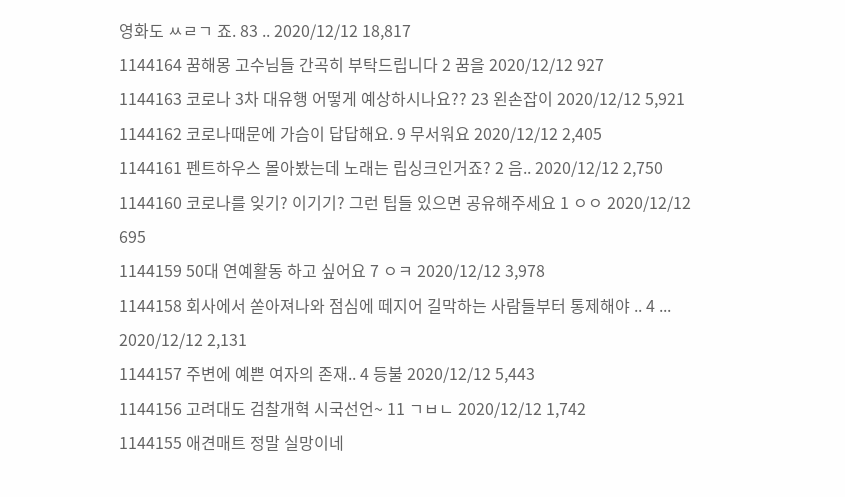영화도 ㅆㄹㄱ 죠. 83 .. 2020/12/12 18,817
1144164 꿈해몽 고수님들 간곡히 부탁드립니다 2 꿈을 2020/12/12 927
1144163 코로나 3차 대유행 어떻게 예상하시나요?? 23 왼손잡이 2020/12/12 5,921
1144162 코로나때문에 가슴이 답답해요. 9 무서워요 2020/12/12 2,405
1144161 펜트하우스 몰아봤는데 노래는 립싱크인거죠? 2 음.. 2020/12/12 2,750
1144160 코로나를 잊기? 이기기? 그런 팁들 있으면 공유해주세요 1 ㅇㅇ 2020/12/12 695
1144159 50대 연예활동 하고 싶어요 7 ㅇㅋ 2020/12/12 3,978
1144158 회사에서 쏟아져나와 점심에 떼지어 길막하는 사람들부터 통제해야 .. 4 ... 2020/12/12 2,131
1144157 주변에 예쁜 여자의 존재.. 4 등불 2020/12/12 5,443
1144156 고려대도 검찰개혁 시국선언~ 11 ㄱㅂㄴ 2020/12/12 1,742
1144155 애견매트 정말 실망이네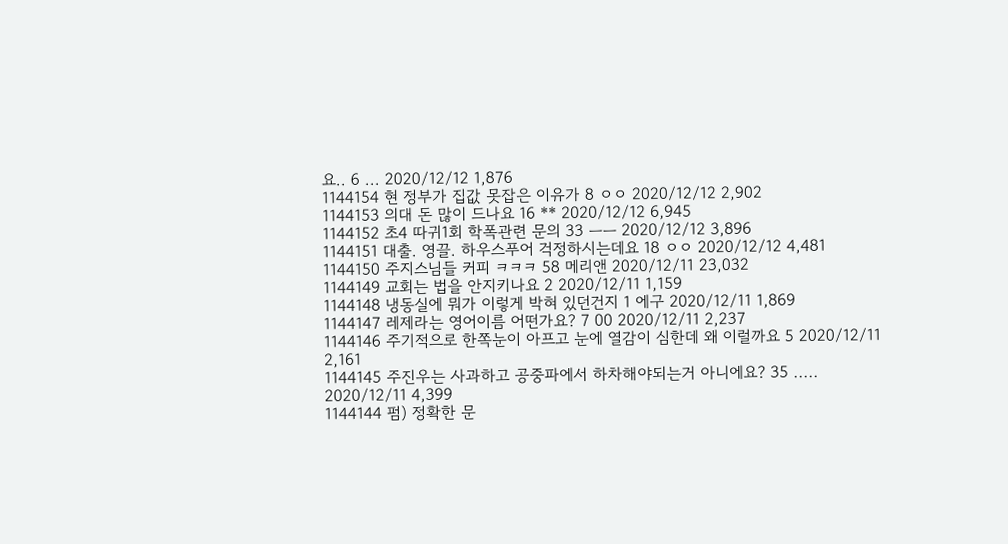요.. 6 ... 2020/12/12 1,876
1144154 현 정부가 집값 못잡은 이유가 8 ㅇㅇ 2020/12/12 2,902
1144153 의대 돈 많이 드나요 16 ** 2020/12/12 6,945
1144152 초4 따귀1회 학폭관련 문의 33 ㅡㅡ 2020/12/12 3,896
1144151 대출. 영끌. 하우스푸어 걱정하시는데요 18 ㅇㅇ 2020/12/12 4,481
1144150 주지스님들 커피 ㅋㅋㅋ 58 메리앤 2020/12/11 23,032
1144149 교회는 법을 안지키나요 2 2020/12/11 1,159
1144148 냉동실에 뭐가 이렇게 박혀 있던건지 1 에구 2020/12/11 1,869
1144147 레제라는 영어이름 어떤가요? 7 00 2020/12/11 2,237
1144146 주기적으로 한쪽눈이 아프고 눈에 열감이 심한데 왜 이럴까요 5 2020/12/11 2,161
1144145 주진우는 사과하고 공중파에서 하차해야되는거 아니에요? 35 ..... 2020/12/11 4,399
1144144 펌) 정확한 문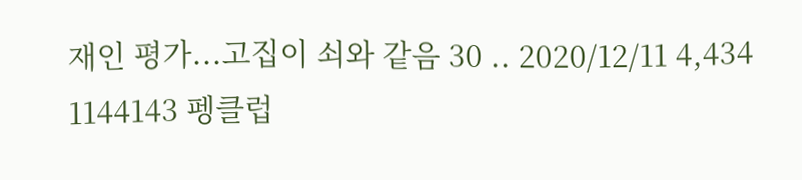재인 평가...고집이 쇠와 같음 30 .. 2020/12/11 4,434
1144143 펭클럽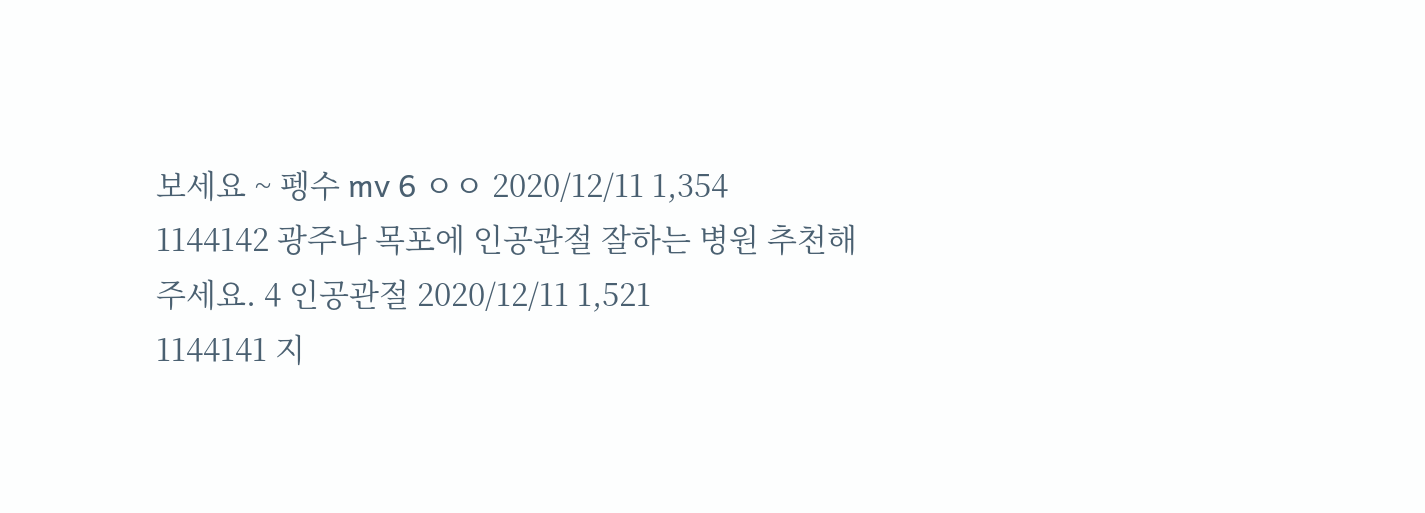보세요 ~ 펭수 mv 6 ㅇㅇ 2020/12/11 1,354
1144142 광주나 목포에 인공관절 잘하는 병원 추천해주세요. 4 인공관절 2020/12/11 1,521
1144141 지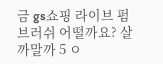금 gs쇼핑 라이브 펌브러쉬 어떨까요? 살까말까 5 ㅇ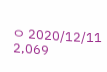ㅇ 2020/12/11 2,069